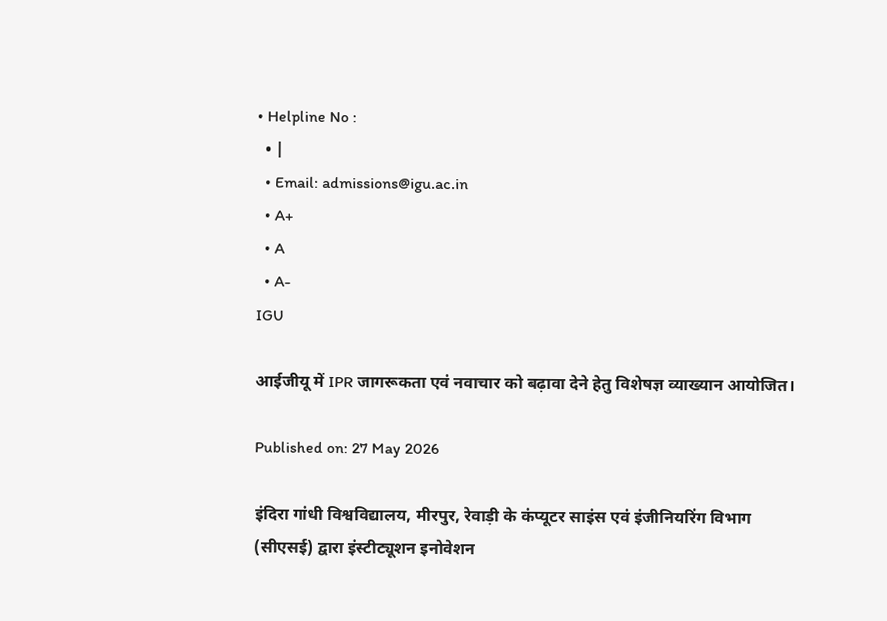• Helpline No :
  • |
  • Email: admissions@igu.ac.in
  • A+
  • A
  • A-
IGU

आईजीयू में IPR जागरूकता एवं नवाचार को बढ़ावा देने हेतु विशेषज्ञ व्याख्यान आयोजित।

Published on: 27 May 2026

इंदिरा गांधी विश्वविद्यालय, मीरपुर, रेवाड़ी के कंप्यूटर साइंस एवं इंजीनियरिंग विभाग (सीएसई) द्वारा इंस्टीट्यूशन इनोवेशन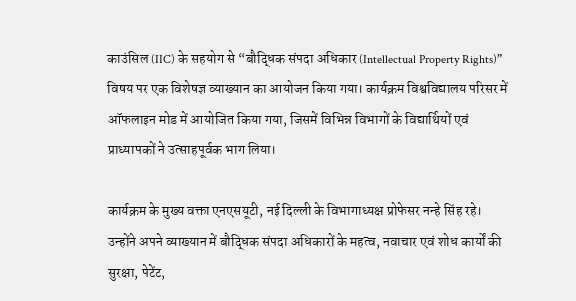काउंसिल (IIC) के सहयोग से “बौद्धिक संपदा अधिकार (Intellectual Property Rights)” विषय पर एक विशेषज्ञ व्याख्यान का आयोजन किया गया। कार्यक्रम विश्वविद्यालय परिसर में ऑफलाइन मोड में आयोजित किया गया, जिसमें विभिन्न विभागों के विद्यार्थियों एवं प्राध्यापकों ने उत्साहपूर्वक भाग लिया।

कार्यक्रम के मुख्य वक्ता एनएसयूटी, नई दिल्ली के विभागाध्यक्ष प्रोफेसर नन्हे सिंह रहे। उन्होंने अपने व्याख्यान में बौद्धिक संपदा अधिकारों के महत्व, नवाचार एवं शोध कार्यों की सुरक्षा, पेटेंट,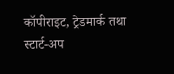कॉपीराइट, ट्रेडमार्क तथा स्टार्ट-अप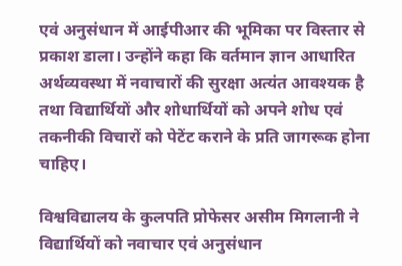एवं अनुसंधान में आईपीआर की भूमिका पर विस्तार से प्रकाश डाला। उन्होंने कहा कि वर्तमान ज्ञान आधारित अर्थव्यवस्था में नवाचारों की सुरक्षा अत्यंत आवश्यक है तथा विद्यार्थियों और शोधार्थियों को अपने शोध एवं तकनीकी विचारों को पेटेंट कराने के प्रति जागरूक होना चाहिए।

विश्वविद्यालय के कुलपति प्रोफेसर असीम मिगलानी ने विद्यार्थियों को नवाचार एवं अनुसंधान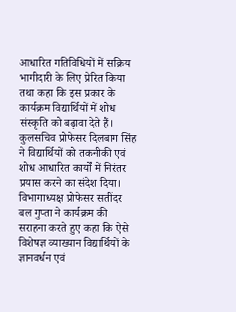आधारित गतिविधियों में सक्रिय भागीदारी के लिए प्रेरित किया तथा कहा कि इस प्रकार के कार्यक्रम विद्यार्थियों में शोध संस्कृति को बढ़ावा देते हैं। कुलसचिव प्रोफेसर दिलबाग सिंह ने विद्यार्थियों को तकनीकी एवं शोध आधारित कार्यों में निरंतर प्रयास करने का संदेश दिया। विभागाध्यक्ष प्रोफेसर सतींदर बल गुप्ता ने कार्यक्रम की सराहना करते हुए कहा कि ऐसे विशेषज्ञ व्याख्यान विद्यार्थियों के ज्ञानवर्धन एवं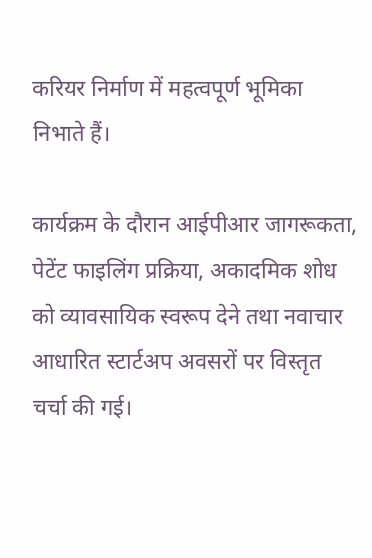करियर निर्माण में महत्वपूर्ण भूमिका निभाते हैं।

कार्यक्रम के दौरान आईपीआर जागरूकता, पेटेंट फाइलिंग प्रक्रिया, अकादमिक शोध को व्यावसायिक स्वरूप देने तथा नवाचार आधारित स्टार्टअप अवसरों पर विस्तृत चर्चा की गई।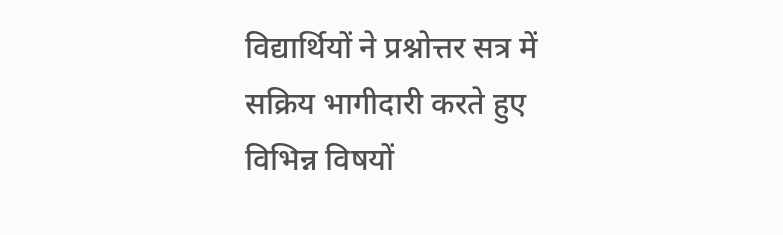विद्यार्थियों ने प्रश्नोत्तर सत्र में सक्रिय भागीदारी करते हुए विभिन्न विषयों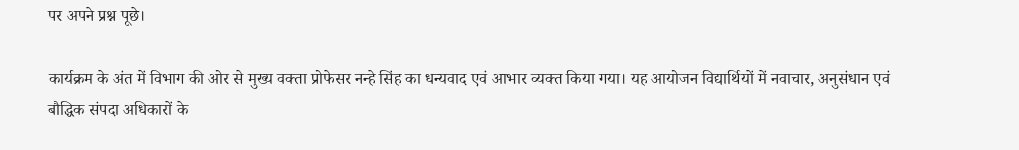पर अपने प्रश्न पूछे।

कार्यक्रम के अंत में विभाग की ओर से मुख्य वक्ता प्रोफेसर नन्हे सिंह का धन्यवाद एवं आभार व्यक्त किया गया। यह आयोजन विद्यार्थियों में नवाचार, अनुसंधान एवं बौद्धिक संपदा अधिकारों के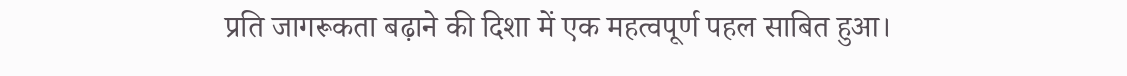प्रति जागरूकता बढ़ाने की दिशा में एक महत्वपूर्ण पहल साबित हुआ।